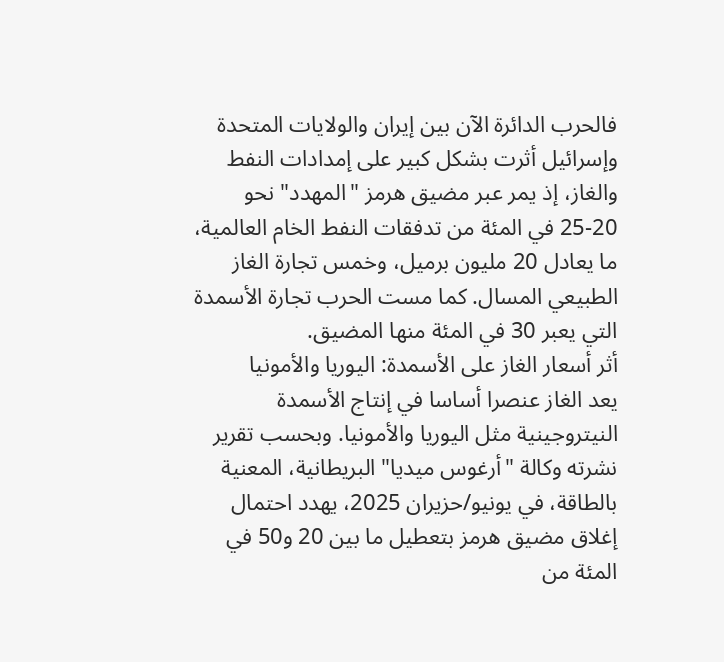فالحرب الدائرة الآن بين إيران والولايات المتحدة وإسرائيل أثرت بشكل كبير على إمدادات النفط والغاز، إذ يمر عبر مضيق هرمز "المهدد" نحو 20-25 في المئة من تدفقات النفط الخام العالمية، ما يعادل 20 مليون برميل، وخمس تجارة الغاز الطبيعي المسال. كما مست الحرب تجارة الأسمدة التي يعبر 30 في المئة منها المضيق.
أثر أسعار الغاز على الأسمدة: اليوريا والأمونيا
يعد الغاز عنصرا أساسا في إنتاج الأسمدة النيتروجينية مثل اليوريا والأمونيا. وبحسب تقرير نشرته وكالة "أرغوس ميديا" البريطانية، المعنية بالطاقة، في يونيو/حزيران 2025، يهدد احتمال إغلاق مضيق هرمز بتعطيل ما بين 20 و50 في المئة من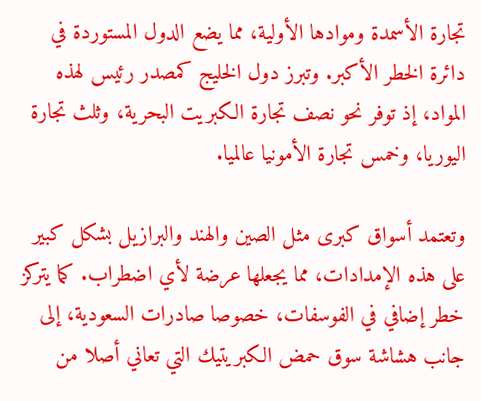تجارة الأسمدة وموادها الأولية، مما يضع الدول المستوردة في دائرة الخطر الأكبر. وتبرز دول الخليج كمصدر رئيس لهذه المواد، إذ توفر نحو نصف تجارة الكبريت البحرية، وثلث تجارة اليوريا، وخمس تجارة الأمونيا عالميا.

وتعتمد أسواق كبرى مثل الصين والهند والبرازيل بشكل كبير على هذه الإمدادات، مما يجعلها عرضة لأي اضطراب. كما يتركز خطر إضافي في الفوسفات، خصوصا صادرات السعودية، إلى جانب هشاشة سوق حمض الكبريتيك التي تعاني أصلا من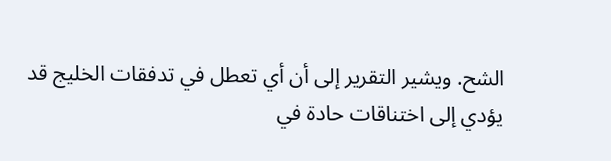الشح. ويشير التقرير إلى أن أي تعطل في تدفقات الخليج قد يؤدي إلى اختناقات حادة في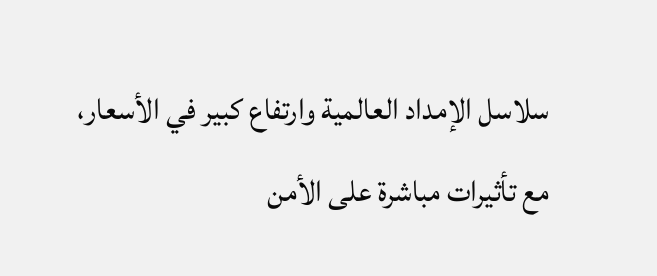سلاسل الإمداد العالمية وارتفاع كبير في الأسعار، مع تأثيرات مباشرة على الأمن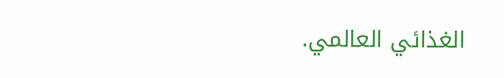الغذائي العالمي.